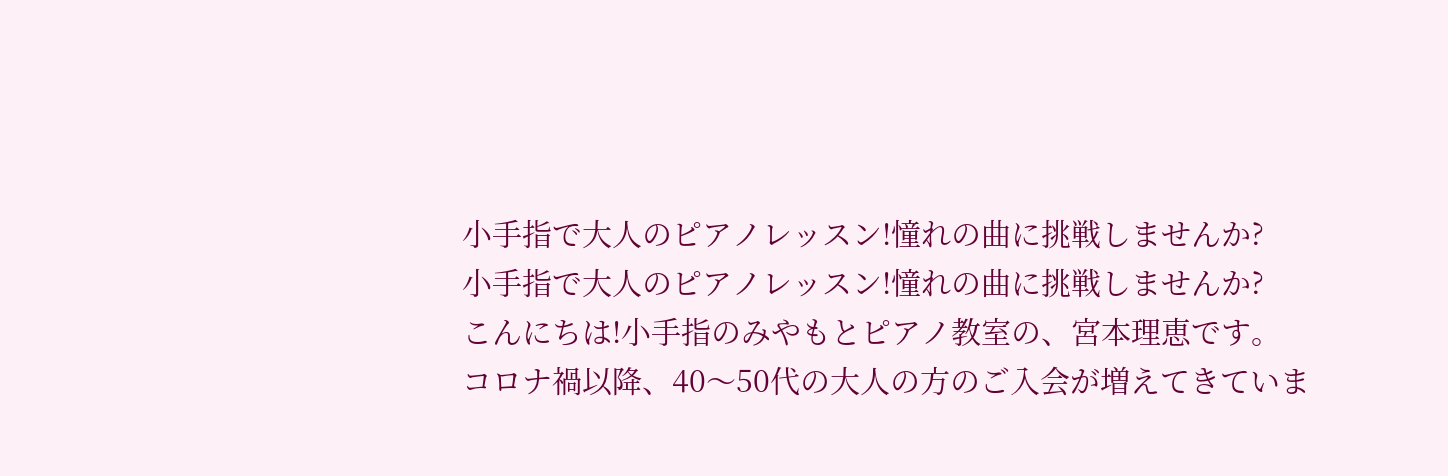小手指で大人のピアノレッスン!憧れの曲に挑戦しませんか?
小手指で大人のピアノレッスン!憧れの曲に挑戦しませんか?
こんにちは!小手指のみやもとピアノ教室の、宮本理恵です。
コロナ禍以降、40〜50代の大人の方のご入会が増えてきていま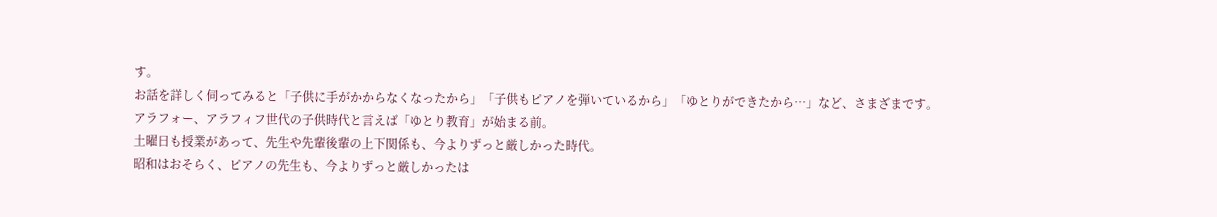す。
お話を詳しく伺ってみると「子供に手がかからなくなったから」「子供もピアノを弾いているから」「ゆとりができたから…」など、さまざまです。
アラフォー、アラフィフ世代の子供時代と言えば「ゆとり教育」が始まる前。
土曜日も授業があって、先生や先輩後輩の上下関係も、今よりずっと厳しかった時代。
昭和はおそらく、ピアノの先生も、今よりずっと厳しかったは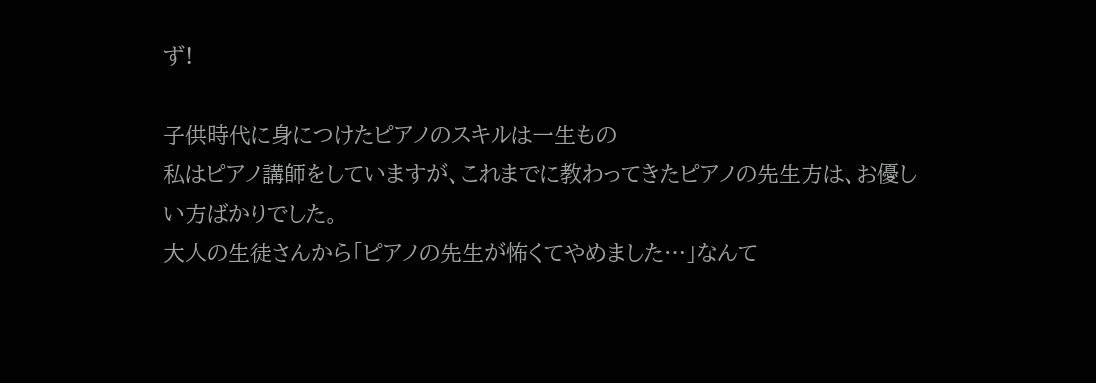ず!

子供時代に身につけたピアノのスキルは一生もの
私はピアノ講師をしていますが、これまでに教わってきたピアノの先生方は、お優しい方ばかりでした。
大人の生徒さんから「ピアノの先生が怖くてやめました…」なんて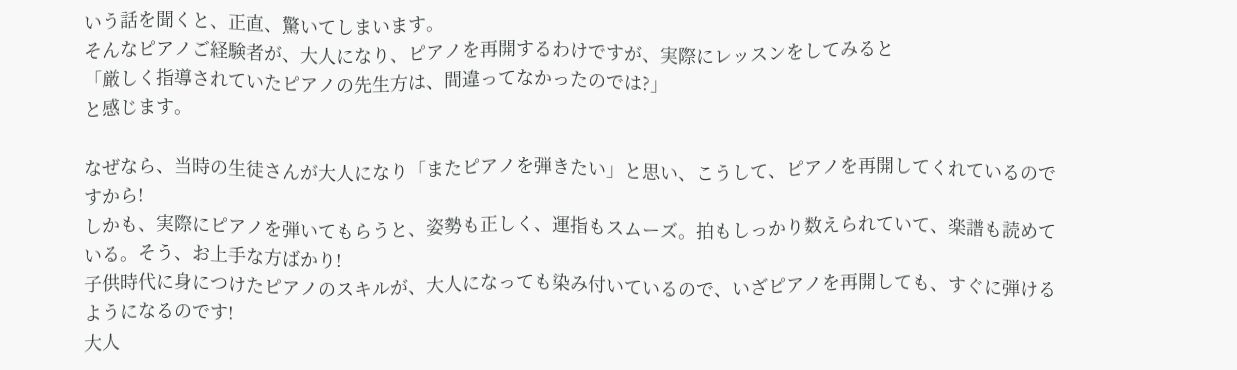いう話を聞くと、正直、驚いてしまいます。
そんなピアノご経験者が、大人になり、ピアノを再開するわけですが、実際にレッスンをしてみると
「厳しく指導されていたピアノの先生方は、間違ってなかったのでは?」
と感じます。

なぜなら、当時の生徒さんが大人になり「またピアノを弾きたい」と思い、こうして、ピアノを再開してくれているのですから!
しかも、実際にピアノを弾いてもらうと、姿勢も正しく、運指もスムーズ。拍もしっかり数えられていて、楽譜も読めている。そう、お上手な方ばかり!
子供時代に身につけたピアノのスキルが、大人になっても染み付いているので、いざピアノを再開しても、すぐに弾けるようになるのです!
大人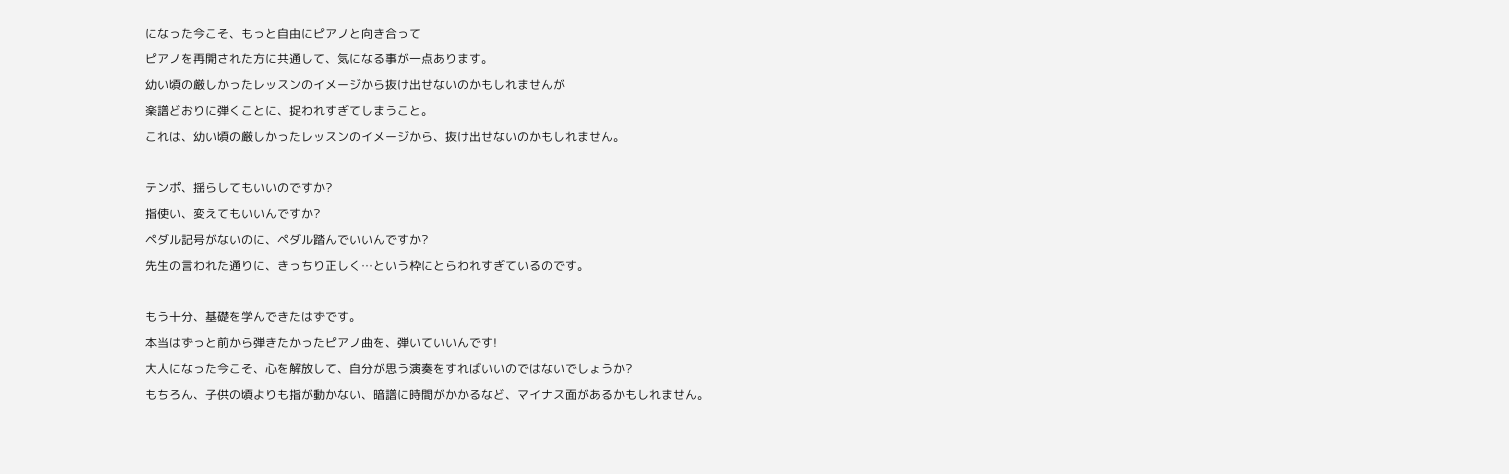になった今こそ、もっと自由にピアノと向き合って
ピアノを再開された方に共通して、気になる事が一点あります。
幼い頃の厳しかったレッスンのイメージから抜け出せないのかもしれませんが
楽譜どおりに弾くことに、捉われすぎてしまうこと。
これは、幼い頃の厳しかったレッスンのイメージから、抜け出せないのかもしれません。

テンポ、揺らしてもいいのですか?
指使い、変えてもいいんですか?
ペダル記号がないのに、ペダル踏んでいいんですか?
先生の言われた通りに、きっちり正しく…という枠にとらわれすぎているのです。

もう十分、基礎を学んできたはずです。
本当はずっと前から弾きたかったピアノ曲を、弾いていいんです!
大人になった今こそ、心を解放して、自分が思う演奏をすればいいのではないでしょうか?
もちろん、子供の頃よりも指が動かない、暗譜に時間がかかるなど、マイナス面があるかもしれません。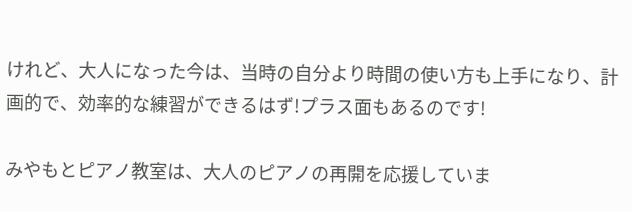けれど、大人になった今は、当時の自分より時間の使い方も上手になり、計画的で、効率的な練習ができるはず!プラス面もあるのです!

みやもとピアノ教室は、大人のピアノの再開を応援していま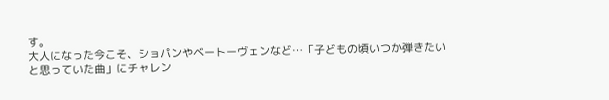す。
大人になった今こそ、ショパンやベートーヴェンなど…「子どもの頃いつか弾きたいと思っていた曲」にチャレン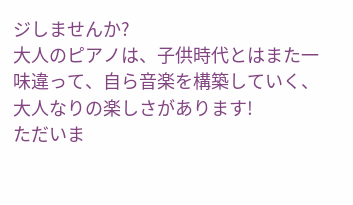ジしませんか?
大人のピアノは、子供時代とはまた一味違って、自ら音楽を構築していく、大人なりの楽しさがあります!
ただいま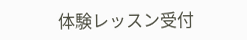体験レッスン受付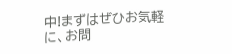中!まずはぜひお気軽に、お問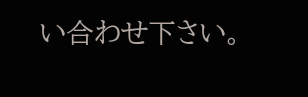い合わせ下さい。